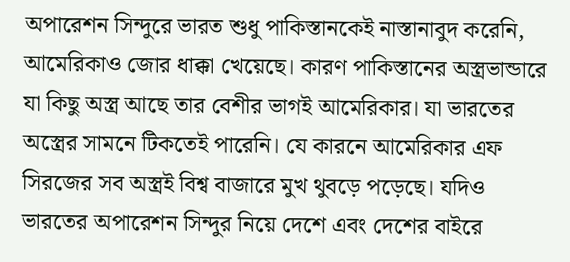অপারেশন সিন্দুরে ভারত শুধু পাকিস্তানকেই নাস্তানাবুদ করেনি, আমেরিকাও জোর ধাক্কা খেয়েছে। কারণ পাকিস্তানের অস্ত্রভান্ডারে যা কিছু অস্ত্র আছে তার বেশীর ভাগই আমেরিকার। যা ভারতের অস্ত্রের সামনে টিকতেই পারেনি। যে কারনে আমেরিকার এফ সিরজের সব অস্ত্রই বিশ্ব বাজারে মুখ থুবড়ে পড়েছে। যদিও ভারতের অপারেশন সিন্দুর নিয়ে দেশে এবং দেশের বাইরে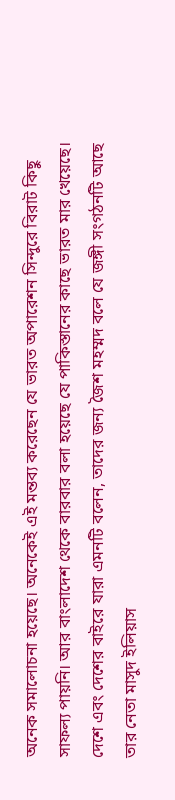অনেক সমালোচনা হয়েছে। অনেকেই এই মন্তব্য করেছেন যে ভারত অপারেশন সিন্দুরে বিরাট কিছু সাফল্য পায়নি। আর বাংলাদেশ থেকে বারবার বলা হয়েছে যে পাকিস্তানের কাছে ভারত মার খেয়েছে। দেশে এবং দেশের বাইরে যারা এমনটি বলেন, তাদের জন্য জৈশ মহম্মদ বলে যে জঙ্গী সংগঠনটি আছে তার নেতা মাসুদ ইলিয়াস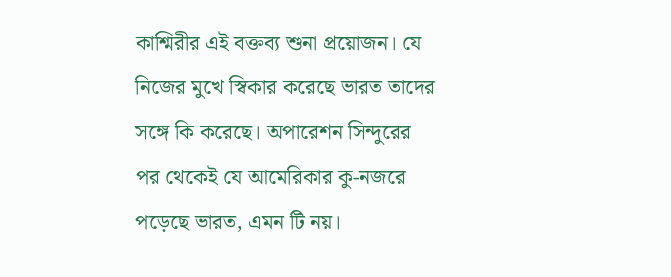কাশ্মিরীর এই বক্তব্য শুনা প্রয়োজন। যে নিজের মুখে স্বিকার করেছে ভারত তাদের সঙ্গে কি করেছে। অপারেশন সিন্দুরের পর থেকেই যে আমেরিকার কু-নজরে পড়েছে ভারত, এমন টি নয়।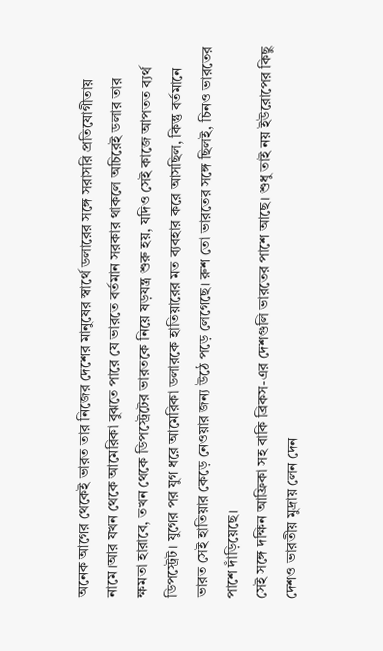অনেক আগের থেকেই ভারত তার নিজের দেশের মানুষের স্বার্থে ডলারের সঙ্গে সরাসরি প্রতিযোগীতায় নামে।আর যখন থেকে আমেরিকা বুঝতে পারে যে ভারতে বর্তমান সরকার থাকলে অচিরেই ডলার তার ক্ষমতা হারাবে, তখন থেকে ডিপস্ট্রেটের ভারতকে নিয়ে ষড়যন্ত্র শুরু হয়, যদিও সেই কাজে আপতত ব্যর্থ ডিপস্ট্রেট। যুগের পর যুগ ধরে আমেরিকা ডলারকে হাতিয়ারের মত ব্যবহার করে আসছিল, কিন্তু বর্তমানে ভারত সেই হাতিয়ার কেড়ে নেওয়ার জন্য উঠে পড়ে লেগেছে। রুশ তো ভারতের সঙ্গে ছিলই, চিনও ভারতের পাশে দাঁড়িয়েছে।
সেই সঙ্গে দক্ষিন আফ্রিকা সহ বাকি ব্রিকস-এর দেশগুলি ভারতের পাশে আছে। শুধু তাই নয় ইউরোপের কিছু দেশও ভারতীয় মুদ্রায় লেন দেন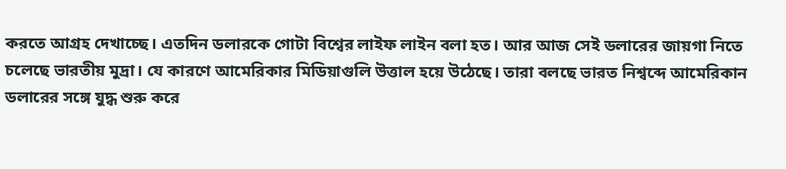করতে আগ্রহ দেখাচ্ছে। এতদিন ডলারকে গোটা বিশ্বের লাইফ লাইন বলা হত। আর আজ সেই ডলারের জায়গা নিতে চলেছে ভারতীয় মুদ্রা। যে কারণে আমেরিকার মিডিয়াগুলি উত্তাল হয়ে উঠেছে। তারা বলছে ভারত নিশ্বব্দে আমেরিকান ডলারের সঙ্গে যুদ্ধ শুরু করে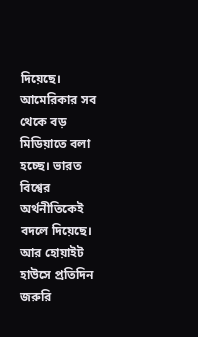দিয়েছে। আমেরিকার সব থেকে বড় মিডিয়াতে বলা হচ্ছে। ভারত বিশ্বের অর্থনীতিকেই বদলে দিয়েছে। আর হোয়াইট হাউসে প্রতিদিন জরুরি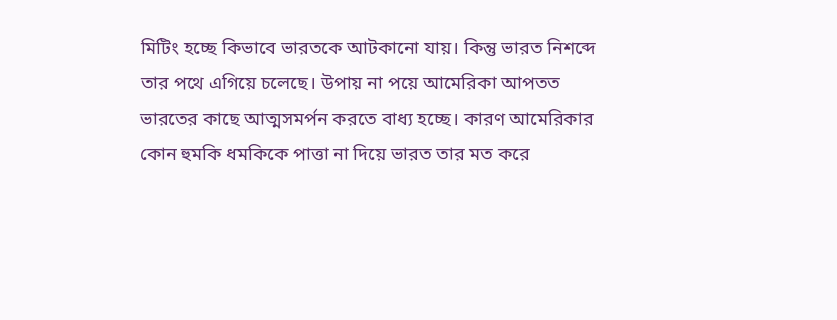মিটিং হচ্ছে কিভাবে ভারতকে আটকানো যায়। কিন্তু ভারত নিশব্দে তার পথে এগিয়ে চলেছে। উপায় না পয়ে আমেরিকা আপতত ভারতের কাছে আত্মসমর্পন করতে বাধ্য হচ্ছে। কারণ আমেরিকার কোন হুমকি ধমকিকে পাত্তা না দিয়ে ভারত তার মত করে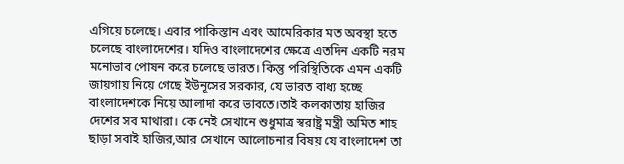এগিয়ে চলেছে। এবার পাকিস্তান এবং আমেরিকার মত অবস্থা হতে চলেছে বাংলাদেশের। যদিও বাংলাদেশের ক্ষেত্রে এতদিন একটি নরম মনোভাব পোষন করে চলেছে ভারত। কিন্তু পরিস্থিতিকে এমন একটি জায়গায় নিয়ে গেছে ইউনূসের সরকার, যে ভারত বাধ্য হচ্ছে বাংলাদেশকে নিয়ে আলাদা করে ভাবতে।তাই কলকাতায় হাজির দেশের সব মাথারা। কে নেই সেখানে শুধুমাত্র স্বরাষ্ট্র মন্ত্রী অমিত শাহ ছাড়া সবাই হাজির,আর সেখানে আলোচনার বিষয় যে বাংলাদেশ তা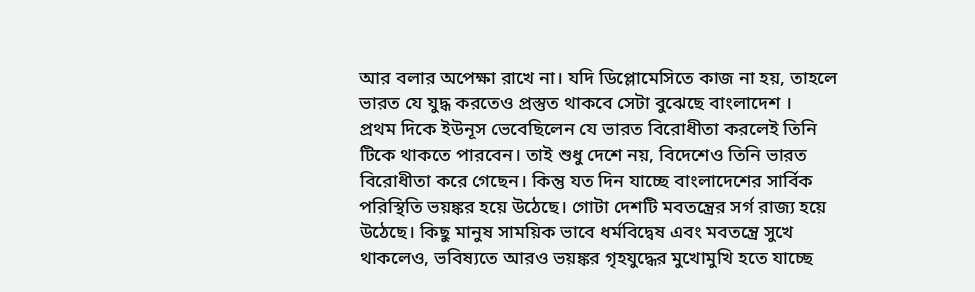আর বলার অপেক্ষা রাখে না। যদি ডিপ্লোমেসিতে কাজ না হয়, তাহলে ভারত যে যুদ্ধ করতেও প্রস্তুত থাকবে সেটা বুঝেছে বাংলাদেশ ।
প্রথম দিকে ইউনূস ভেবেছিলেন যে ভারত বিরোধীতা করলেই তিনি টিকে থাকতে পারবেন। তাই শুধু দেশে নয়, বিদেশেও তিনি ভারত বিরোধীতা করে গেছেন। কিন্তু যত দিন যাচ্ছে বাংলাদেশের সার্বিক পরিস্থিতি ভয়ঙ্কর হয়ে উঠেছে। গোটা দেশটি মবতন্ত্রের সর্গ রাজ্য হয়ে উঠেছে। কিছু মানুষ সাময়িক ভাবে ধর্মবিদ্বেষ এবং মবতন্ত্রে সুখে থাকলেও, ভবিষ্যতে আরও ভয়ঙ্কর গৃহযুদ্ধের মুখোমুখি হতে যাচ্ছে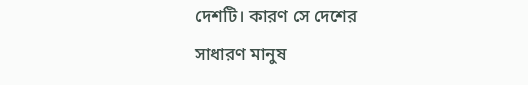দেশটি। কারণ সে দেশের সাধারণ মানুষ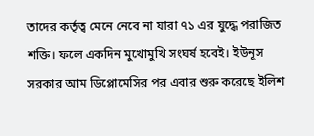তাদের কর্তৃত্ব মেনে নেবে না যারা ৭১ এর যুদ্ধে পরাজিত শক্তি। ফলে একদিন মুখোমুখি সংঘর্ষ হবেই। ইউনূস সরকার আম ডিপ্লোমেসির পর এবার শুরু করেছে ইলিশ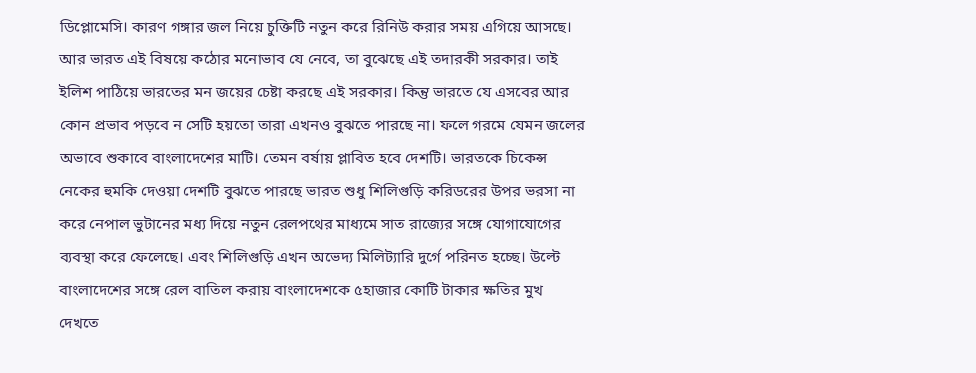ডিপ্লোমেসি। কারণ গঙ্গার জল নিয়ে চুক্তিটি নতুন করে রিনিউ করার সময় এগিয়ে আসছে। আর ভারত এই বিষয়ে কঠোর মনোভাব যে নেবে, তা বুঝেছে এই তদারকী সরকার। তাই ইলিশ পাঠিয়ে ভারতের মন জয়ের চেষ্টা করছে এই সরকার। কিন্তু ভারতে যে এসবের আর কোন প্রভাব পড়বে ন সেটি হয়তো তারা এখনও বুঝতে পারছে না। ফলে গরমে যেমন জলের অভাবে শুকাবে বাংলাদেশের মাটি। তেমন বর্ষায় প্লাবিত হবে দেশটি। ভারতকে চিকেন্স নেকের হুমকি দেওয়া দেশটি বুঝতে পারছে ভারত শুধু শিলিগুড়ি করিডরের উপর ভরসা না করে নেপাল ভুটানের মধ্য দিয়ে নতুন রেলপথের মাধ্যমে সাত রাজ্যের সঙ্গে যোগাযোগের ব্যবস্থা করে ফেলেছে। এবং শিলিগুড়ি এখন অভেদ্য মিলিট্যারি দুর্গে পরিনত হচ্ছে। উল্টে বাংলাদেশের সঙ্গে রেল বাতিল করায় বাংলাদেশকে ৫হাজার কোটি টাকার ক্ষতির মুখ দেখতে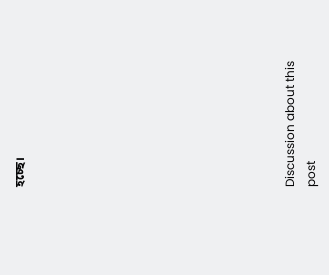হচ্ছে।












Discussion about this post